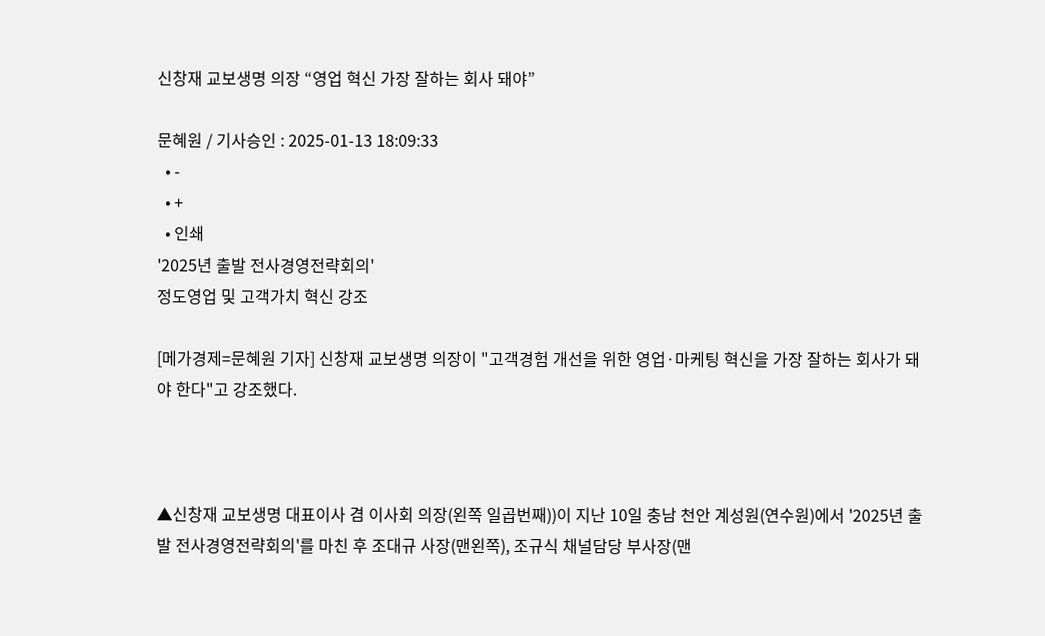신창재 교보생명 의장 “영업 혁신 가장 잘하는 회사 돼야”

문혜원 / 기사승인 : 2025-01-13 18:09:33
  • -
  • +
  • 인쇄
'2025년 출발 전사경영전략회의'
정도영업 및 고객가치 혁신 강조

[메가경제=문혜원 기자] 신창재 교보생명 의장이 "고객경험 개선을 위한 영업·마케팅 혁신을 가장 잘하는 회사가 돼야 한다"고 강조했다.



▲신창재 교보생명 대표이사 겸 이사회 의장(왼쪽 일곱번째))이 지난 10일 충남 천안 계성원(연수원)에서 '2025년 출발 전사경영전략회의'를 마친 후 조대규 사장(맨왼쪽), 조규식 채널담당 부사장(맨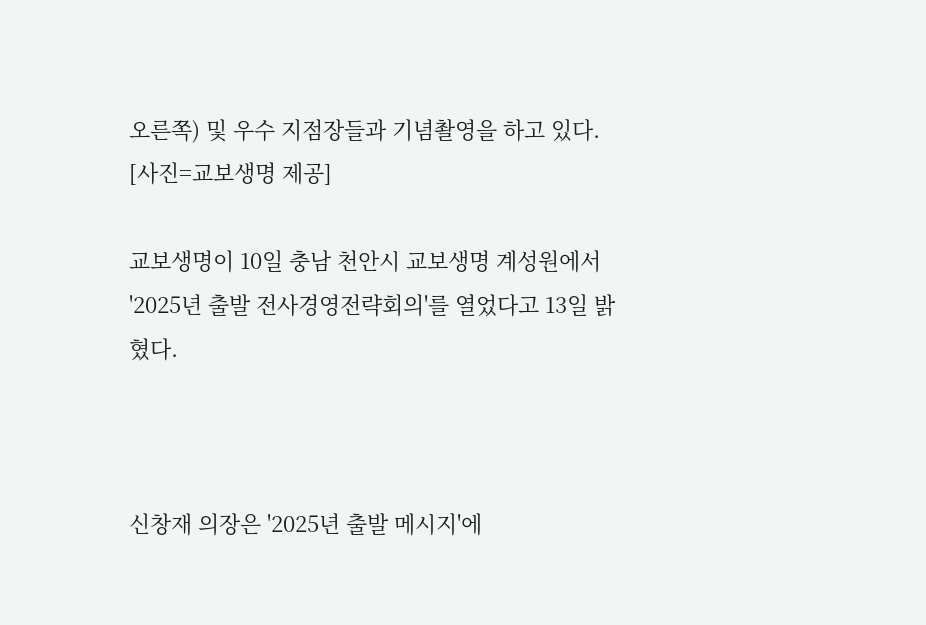오른쪽) 및 우수 지점장들과 기념촬영을 하고 있다. [사진=교보생명 제공]

교보생명이 10일 충남 천안시 교보생명 계성원에서 '2025년 출발 전사경영전략회의'를 열었다고 13일 밝혔다.



신창재 의장은 '2025년 출발 메시지'에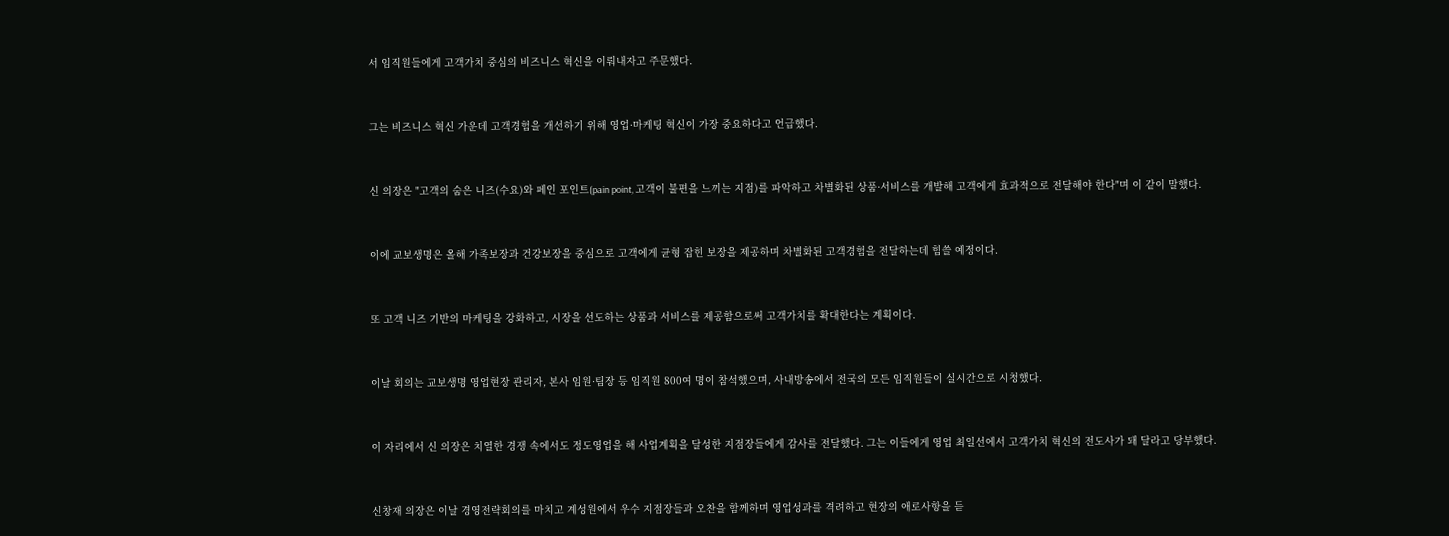서 임직원들에게 고객가치 중심의 비즈니스 혁신을 이뤄내자고 주문했다.



그는 비즈니스 혁신 가운데 고객경험을 개선하기 위해 영업·마케팅 혁신이 가장 중요하다고 언급했다.



신 의장은 "고객의 숨은 니즈(수요)와 페인 포인트(pain point, 고객이 불편을 느끼는 지점)를 파악하고 차별화된 상품·서비스를 개발해 고객에게 효과적으로 전달해야 한다"며 이 같이 말했다.



이에 교보생명은 올해 가족보장과 건강보장을 중심으로 고객에게 균형 잡힌 보장을 제공하며 차별화된 고객경험을 전달하는데 힘쓸 예정이다.



또 고객 니즈 기반의 마케팅을 강화하고, 시장을 선도하는 상품과 서비스를 제공함으로써 고객가치를 확대한다는 계획이다.



이날 회의는 교보생명 영업현장 관리자, 본사 임원·팀장 등 임직원 800여 명이 참석했으며, 사내방송에서 전국의 모든 임직원들이 실시간으로 시청했다.



이 자리에서 신 의장은 치열한 경쟁 속에서도 정도영업을 해 사업계획을 달성한 지점장들에게 감사를 전달했다. 그는 이들에게 영업 최일선에서 고객가치 혁신의 전도사가 돼 달라고 당부했다.



신창재 의장은 이날 경영전략회의를 마치고 계성원에서 우수 지점장들과 오찬을 함께하며 영업성과를 격려하고 현장의 애로사항을 듣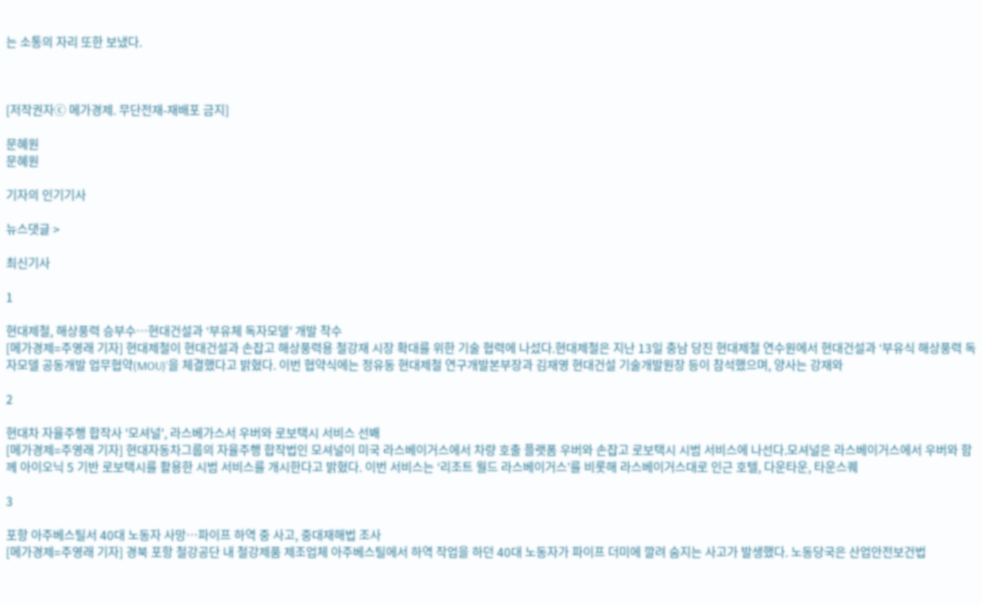는 소통의 자리 또한 보냈다.



[저작권자ⓒ 메가경제. 무단전재-재배포 금지]

문혜원
문혜원

기자의 인기기사

뉴스댓글 >

최신기사

1

현대제철, 해상풍력 승부수…현대건설과 ‘부유체 독자모델’ 개발 착수
[메가경제=주영래 기자] 현대제철이 현대건설과 손잡고 해상풍력용 철강재 시장 확대를 위한 기술 협력에 나섰다.현대제철은 지난 13일 충남 당진 현대제철 연수원에서 현대건설과 ‘부유식 해상풍력 독자모델 공동개발 업무협약(MOU)’을 체결했다고 밝혔다. 이번 협약식에는 정유동 현대제철 연구개발본부장과 김재영 현대건설 기술개발원장 등이 참석했으며, 양사는 강재와

2

현대차 자율주행 합작사 '모셔널', 라스베가스서 우버와 로보택시 서비스 선봬
[메가경제=주영래 기자] 현대자동차그룹의 자율주행 합작법인 모셔널이 미국 라스베이거스에서 차량 호출 플랫폼 우버와 손잡고 로보택시 시범 서비스에 나선다.모셔널은 라스베이거스에서 우버와 함께 아이오닉 5 기반 로보택시를 활용한 시범 서비스를 개시한다고 밝혔다. 이번 서비스는 ‘리조트 월드 라스베이거스’를 비롯해 라스베이거스대로 인근 호텔, 다운타운, 타운스퀘

3

포항 아주베스틸서 40대 노동자 사망…파이프 하역 중 사고, 중대재해법 조사
[메가경제=주영래 기자] 경북 포항 철강공단 내 철강제품 제조업체 아주베스틸에서 하역 작업을 하던 40대 노동자가 파이프 더미에 깔려 숨지는 사고가 발생했다. 노동당국은 산업안전보건법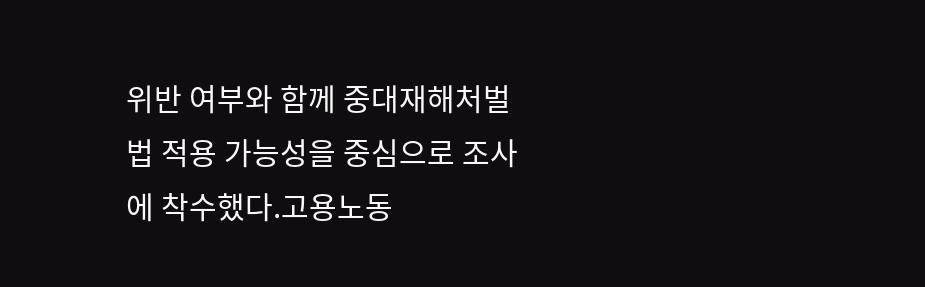위반 여부와 함께 중대재해처벌법 적용 가능성을 중심으로 조사에 착수했다.고용노동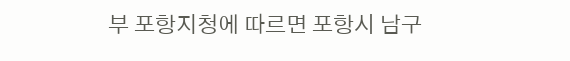부 포항지청에 따르면 포항시 남구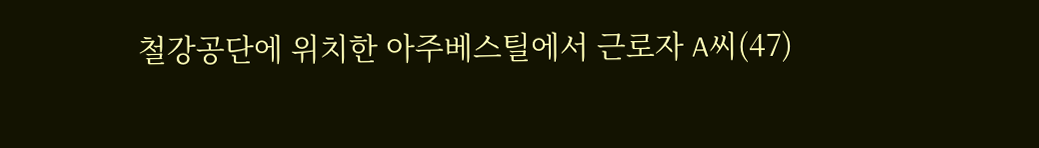철강공단에 위치한 아주베스틸에서 근로자 A씨(47)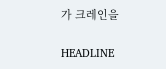가 크레인을

HEADLINE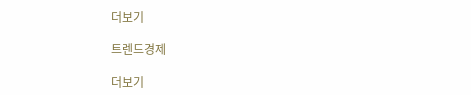더보기

트렌드경제

더보기